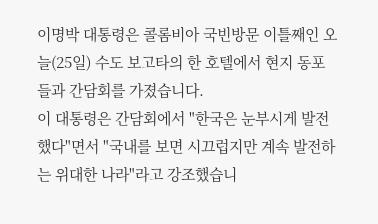이명박 대통령은 콜롬비아 국빈방문 이틀째인 오늘(25일) 수도 보고타의 한 호텔에서 현지 동포들과 간담회를 가졌습니다.
이 대통령은 간담회에서 "한국은 눈부시게 발전했다"면서 "국내를 보면 시끄럽지만 계속 발전하는 위대한 나라"라고 강조했습니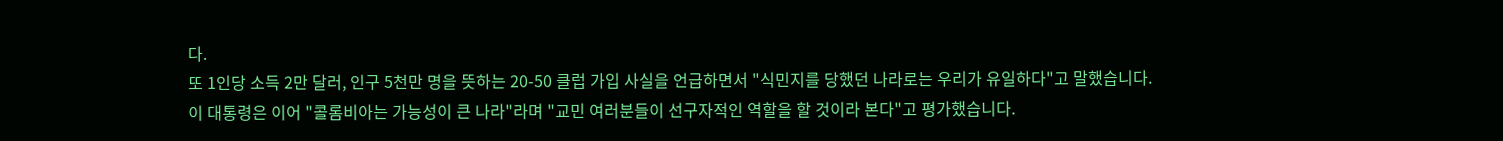다.
또 1인당 소득 2만 달러, 인구 5천만 명을 뜻하는 20-50 클럽 가입 사실을 언급하면서 "식민지를 당했던 나라로는 우리가 유일하다"고 말했습니다.
이 대통령은 이어 "콜롬비아는 가능성이 큰 나라"라며 "교민 여러분들이 선구자적인 역할을 할 것이라 본다"고 평가했습니다.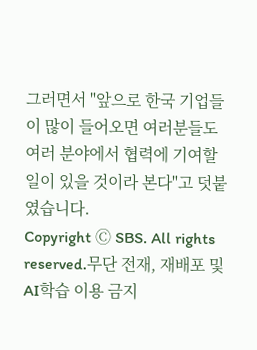그러면서 "앞으로 한국 기업들이 많이 들어오면 여러분들도 여러 분야에서 협력에 기여할 일이 있을 것이라 본다"고 덧붙였습니다.
Copyright Ⓒ SBS. All rights reserved.무단 전재, 재배포 및 AI학습 이용 금지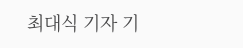최대식 기자 기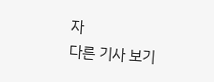자
다른 기사 보기